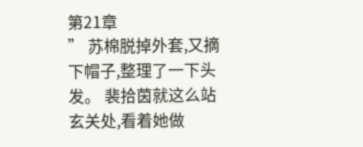第21章
” 苏棉脱掉外套,又摘下帽子,整理了一下头发。 裴拾茵就这么站玄关处,看着她做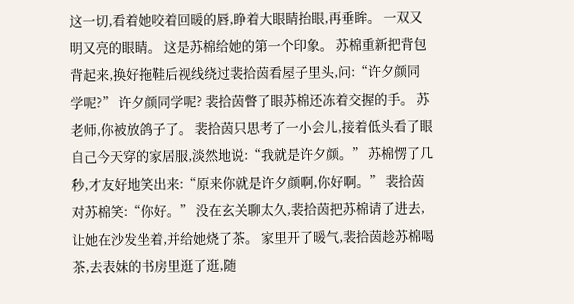这一切,看着她咬着回暖的唇,睁着大眼睛抬眼,再垂眸。 一双又明又亮的眼睛。 这是苏棉给她的第一个印象。 苏棉重新把背包背起来,换好拖鞋后视线绕过裴拾茵看屋子里头,问:“许夕颜同学呢?” 许夕颜同学呢? 裴拾茵瞥了眼苏棉还冻着交握的手。 苏老师,你被放鸽子了。 裴拾茵只思考了一小会儿,接着低头看了眼自己今天穿的家居服,淡然地说:“我就是许夕颜。” 苏棉愣了几秒,才友好地笑出来:“原来你就是许夕颜啊,你好啊。” 裴拾茵对苏棉笑:“你好。” 没在玄关聊太久,裴拾茵把苏棉请了进去,让她在沙发坐着,并给她烧了茶。 家里开了暖气,裴拾茵趁苏棉喝茶,去表妹的书房里逛了逛,随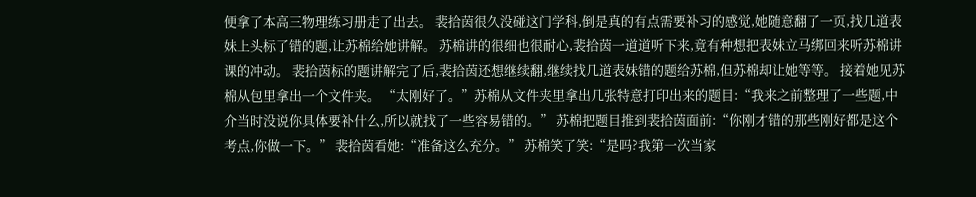便拿了本高三物理练习册走了出去。 裴拾茵很久没碰这门学科,倒是真的有点需要补习的感觉,她随意翻了一页,找几道表妹上头标了错的题,让苏棉给她讲解。 苏棉讲的很细也很耐心,裴拾茵一道道听下来,竟有种想把表妹立马绑回来听苏棉讲课的冲动。 裴拾茵标的题讲解完了后,裴拾茵还想继续翻,继续找几道表妹错的题给苏棉,但苏棉却让她等等。 接着她见苏棉从包里拿出一个文件夹。 “太刚好了。”苏棉从文件夹里拿出几张特意打印出来的题目:“我来之前整理了一些题,中介当时没说你具体要补什么,所以就找了一些容易错的。” 苏棉把题目推到裴拾茵面前:“你刚才错的那些刚好都是这个考点,你做一下。” 裴拾茵看她:“准备这么充分。” 苏棉笑了笑:“是吗?我第一次当家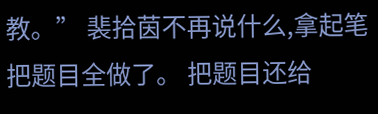教。” 裴拾茵不再说什么,拿起笔把题目全做了。 把题目还给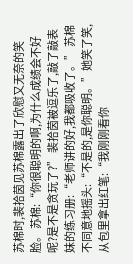苏棉时,裴拾茵见苏棉露出了欣慰又无奈的笑脸。 苏棉:“你很聪明的啊,为什么成绩会不好呢?是不是贪玩了?” 裴拾茵被逗乐了,敲了敲表妹的练习册:“老师讲的好,我都吸收了。” 苏棉不同意地摇头:“不是的,是你聪明。”她笑了笑,从包里拿出红笔:“我刚刚看你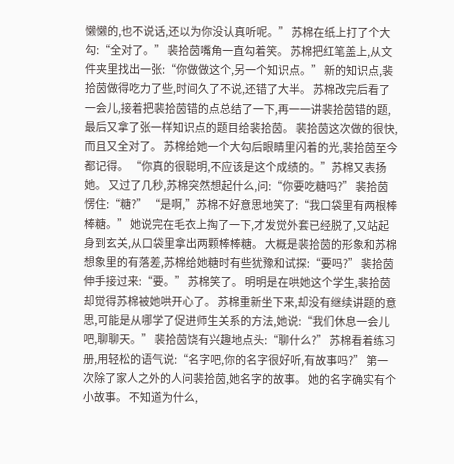懒懒的,也不说话,还以为你没认真听呢。” 苏棉在纸上打了个大勾:“全对了。” 裴拾茵嘴角一直勾着笑。 苏棉把红笔盖上,从文件夹里找出一张:“你做做这个,另一个知识点。” 新的知识点,裴拾茵做得吃力了些,时间久了不说,还错了大半。 苏棉改完后看了一会儿,接着把裴拾茵错的点总结了一下,再一一讲裴拾茵错的题,最后又拿了张一样知识点的题目给裴拾茵。 裴拾茵这次做的很快,而且又全对了。 苏棉给她一个大勾后眼睛里闪着的光,裴拾茵至今都记得。 “你真的很聪明,不应该是这个成绩的。”苏棉又表扬她。 又过了几秒,苏棉突然想起什么,问:“你要吃糖吗?” 裴拾茵愣住:“糖?” “是啊,”苏棉不好意思地笑了:“我口袋里有两根棒棒糖。” 她说完在毛衣上掏了一下,才发觉外套已经脱了,又站起身到玄关,从口袋里拿出两颗棒棒糖。 大概是裴拾茵的形象和苏棉想象里的有落差,苏棉给她糖时有些犹豫和试探:“要吗?” 裴拾茵伸手接过来:“要。” 苏棉笑了。 明明是在哄她这个学生,裴拾茵却觉得苏棉被她哄开心了。 苏棉重新坐下来,却没有继续讲题的意思,可能是从哪学了促进师生关系的方法,她说:“我们休息一会儿吧,聊聊天。” 裴拾茵饶有兴趣地点头:“聊什么?” 苏棉看着练习册,用轻松的语气说:“名字吧,你的名字很好听,有故事吗?” 第一次除了家人之外的人问裴拾茵,她名字的故事。 她的名字确实有个小故事。 不知道为什么,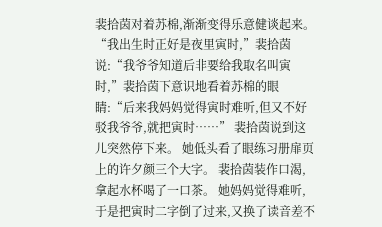裴拾茵对着苏棉,渐渐变得乐意健谈起来。 “我出生时正好是夜里寅时,”裴拾茵说:“我爷爷知道后非要给我取名叫寅时,”裴拾茵下意识地看着苏棉的眼睛:“后来我妈妈觉得寅时难听,但又不好驳我爷爷,就把寅时……” 裴拾茵说到这儿突然停下来。 她低头看了眼练习册扉页上的许夕颜三个大字。 裴拾茵装作口渴,拿起水杯喝了一口茶。 她妈妈觉得难听,于是把寅时二字倒了过来,又换了读音差不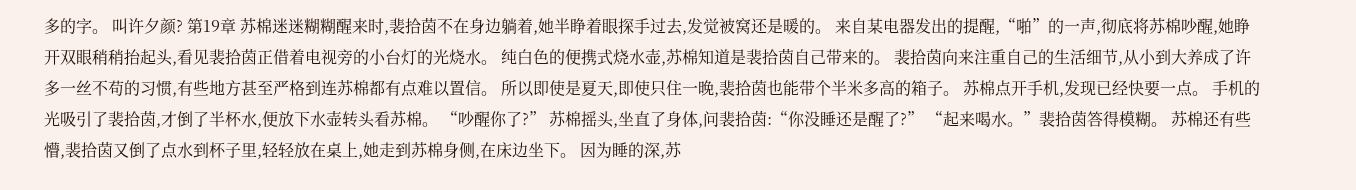多的字。 叫许夕颜? 第19章 苏棉迷迷糊糊醒来时,裴拾茵不在身边躺着,她半睁着眼探手过去,发觉被窝还是暖的。 来自某电器发出的提醒,“啪”的一声,彻底将苏棉吵醒,她睁开双眼稍稍抬起头,看见裴拾茵正借着电视旁的小台灯的光烧水。 纯白色的便携式烧水壶,苏棉知道是裴拾茵自己带来的。 裴拾茵向来注重自己的生活细节,从小到大养成了许多一丝不苟的习惯,有些地方甚至严格到连苏棉都有点难以置信。 所以即使是夏天,即使只住一晚,裴拾茵也能带个半米多高的箱子。 苏棉点开手机,发现已经快要一点。 手机的光吸引了裴拾茵,才倒了半杯水,便放下水壶转头看苏棉。 “吵醒你了?” 苏棉摇头,坐直了身体,问裴拾茵:“你没睡还是醒了?” “起来喝水。”裴拾茵答得模糊。 苏棉还有些懵,裴拾茵又倒了点水到杯子里,轻轻放在桌上,她走到苏棉身侧,在床边坐下。 因为睡的深,苏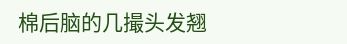棉后脑的几撮头发翘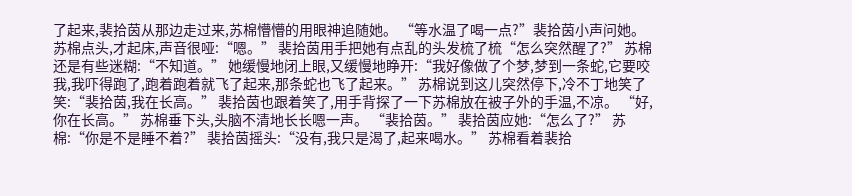了起来,裴拾茵从那边走过来,苏棉懵懵的用眼神追随她。 “等水温了喝一点?”裴拾茵小声问她。 苏棉点头,才起床,声音很哑:“嗯。” 裴拾茵用手把她有点乱的头发梳了梳“怎么突然醒了?” 苏棉还是有些迷糊:“不知道。” 她缓慢地闭上眼,又缓慢地睁开:“我好像做了个梦,梦到一条蛇,它要咬我,我吓得跑了,跑着跑着就飞了起来,那条蛇也飞了起来。” 苏棉说到这儿突然停下,冷不丁地笑了笑:“裴拾茵,我在长高。” 裴拾茵也跟着笑了,用手背探了一下苏棉放在被子外的手温,不凉。 “好,你在长高。” 苏棉垂下头,头脑不清地长长嗯一声。 “裴拾茵。” 裴拾茵应她:“怎么了?” 苏棉:“你是不是睡不着?” 裴拾茵摇头:“没有,我只是渴了,起来喝水。” 苏棉看着裴拾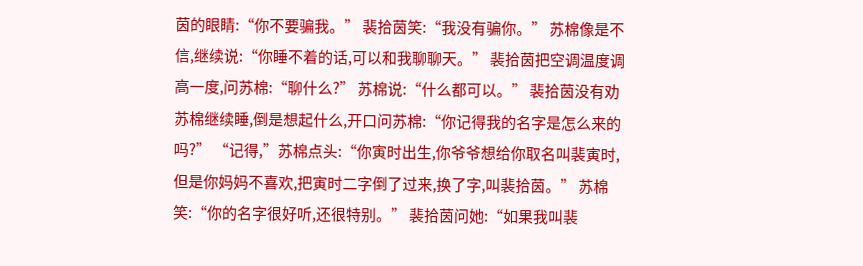茵的眼睛:“你不要骗我。” 裴拾茵笑:“我没有骗你。” 苏棉像是不信,继续说:“你睡不着的话,可以和我聊聊天。” 裴拾茵把空调温度调高一度,问苏棉:“聊什么?” 苏棉说:“什么都可以。” 裴拾茵没有劝苏棉继续睡,倒是想起什么,开口问苏棉:“你记得我的名字是怎么来的吗?” “记得,”苏棉点头:“你寅时出生,你爷爷想给你取名叫裴寅时,但是你妈妈不喜欢,把寅时二字倒了过来,换了字,叫裴拾茵。” 苏棉笑:“你的名字很好听,还很特别。” 裴拾茵问她:“如果我叫裴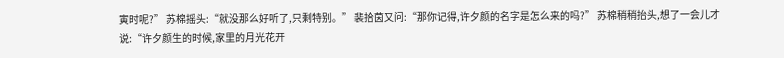寅时呢?” 苏棉摇头:“就没那么好听了,只剩特别。” 裴拾茵又问:“那你记得,许夕颜的名字是怎么来的吗?” 苏棉稍稍抬头,想了一会儿才说:“许夕颜生的时候,家里的月光花开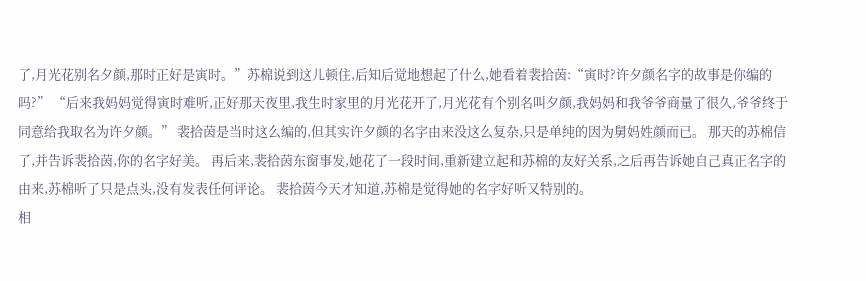了,月光花别名夕颜,那时正好是寅时。”苏棉说到这儿顿住,后知后觉地想起了什么,她看着裴拾茵:“寅时?许夕颜名字的故事是你编的吗?” “后来我妈妈觉得寅时难听,正好那天夜里,我生时家里的月光花开了,月光花有个别名叫夕颜,我妈妈和我爷爷商量了很久,爷爷终于同意给我取名为许夕颜。” 裴拾茵是当时这么编的,但其实许夕颜的名字由来没这么复杂,只是单纯的因为舅妈姓颜而已。 那天的苏棉信了,并告诉裴拾茵,你的名字好美。 再后来,裴拾茵东窗事发,她花了一段时间,重新建立起和苏棉的友好关系,之后再告诉她自己真正名字的由来,苏棉听了只是点头,没有发表任何评论。 裴拾茵今天才知道,苏棉是觉得她的名字好听又特别的。
相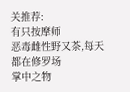关推荐:
有只按摩师
恶毒雌性野又茶,每天都在修罗场
掌中之物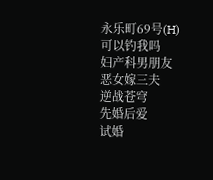永乐町69号(H)
可以钓我吗
妇产科男朋友
恶女嫁三夫
逆战苍穹
先婚后爱
试婚